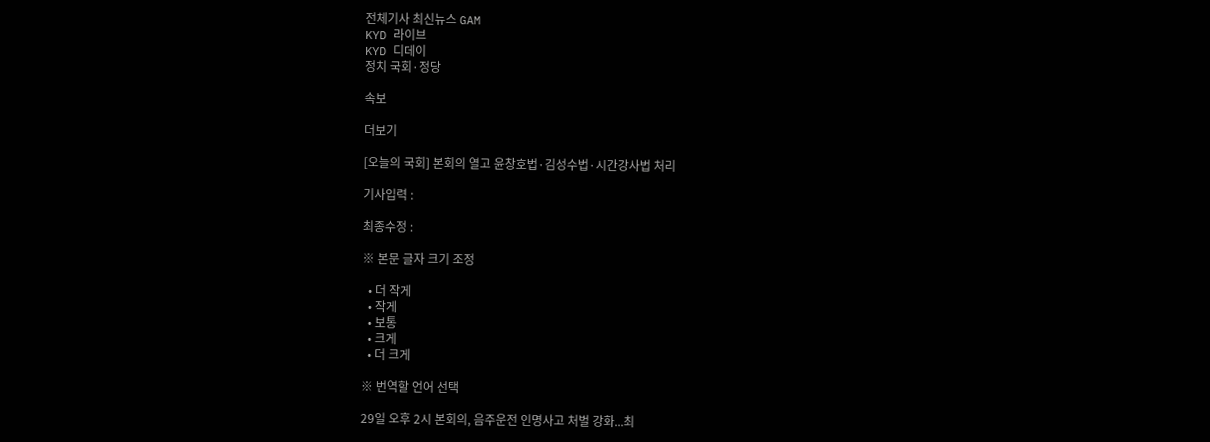전체기사 최신뉴스 GAM
KYD 라이브
KYD 디데이
정치 국회·정당

속보

더보기

[오늘의 국회] 본회의 열고 윤창호법·김성수법·시간강사법 처리

기사입력 :

최종수정 :

※ 본문 글자 크기 조정

  • 더 작게
  • 작게
  • 보통
  • 크게
  • 더 크게

※ 번역할 언어 선택

29일 오후 2시 본회의, 음주운전 인명사고 처벌 강화...최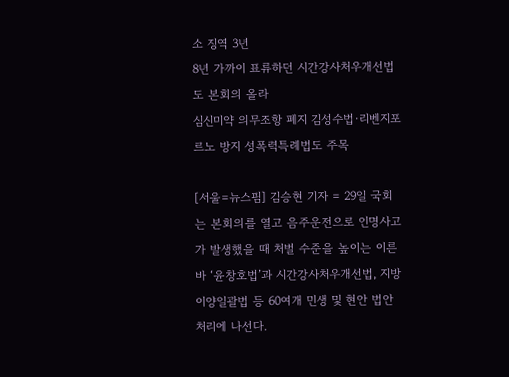소 징역 3년
8년 가까이 표류하던 시간강사처우개선법도 본회의 올라
심신미약 의무조항 폐지 김성수법·리벤지포르노 방지 성폭력특례법도 주목

[서울=뉴스핌] 김승현 기자 = 29일 국회는 본회의를 열고 음주운전으로 인명사고가 발생했을 때 처벌 수준을 높이는 이른바 ‘윤창호법’과 시간강사처우개선법, 지방이양일괄법 등 60여개 민생 및 현안 법안 처리에 나선다.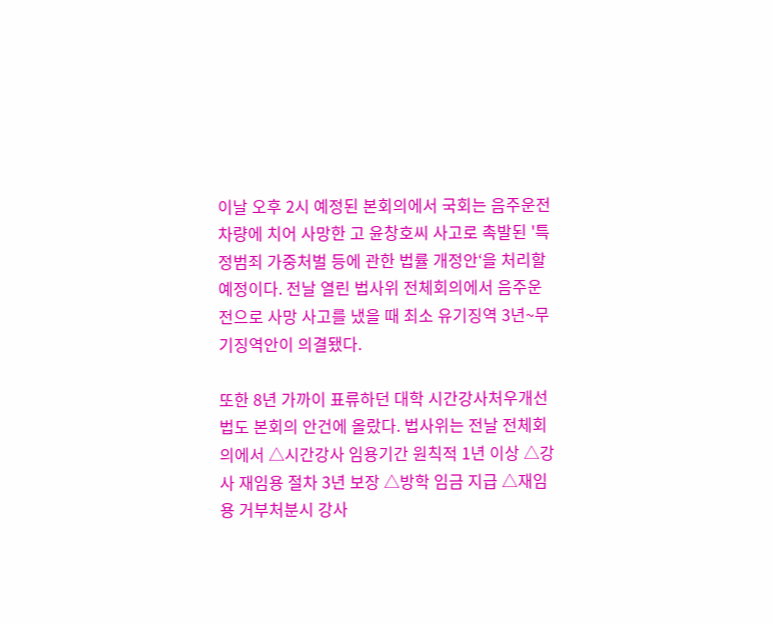이날 오후 2시 예정된 본회의에서 국회는 음주운전 차량에 치어 사망한 고 윤창호씨 사고로 촉발된 '특정범죄 가중처벌 등에 관한 법률 개정안‘을 처리할 예정이다. 전날 열린 법사위 전체회의에서 음주운전으로 사망 사고를 냈을 때 최소 유기징역 3년~무기징역안이 의결됐다.

또한 8년 가까이 표류하던 대학 시간강사처우개선법도 본회의 안건에 올랐다. 법사위는 전날 전체회의에서 △시간강사 임용기간 원칙적 1년 이상 △강사 재임용 절차 3년 보장 △방학 임금 지급 △재임용 거부처분시 강사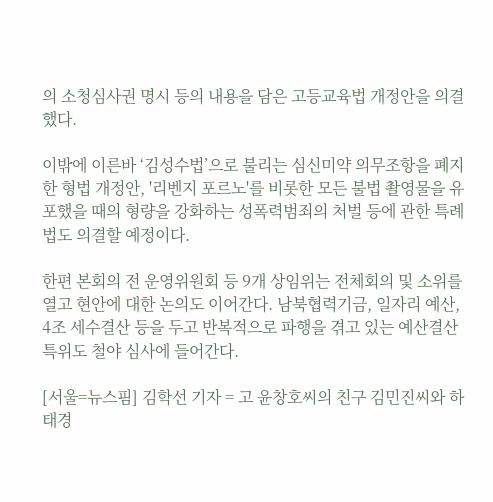의 소청심사권 명시 등의 내용을 담은 고등교육법 개정안을 의결했다.

이밖에 이른바 ‘김성수법’으로 불리는 심신미약 의무조항을 폐지한 형법 개정안, '리벤지 포르노'를 비롯한 모든 불법 촬영물을 유포했을 때의 형량을 강화하는 성폭력범죄의 처벌 등에 관한 특례법도 의결할 예정이다.

한편 본회의 전 운영위원회 등 9개 상임위는 전체회의 및 소위를 열고 현안에 대한 논의도 이어간다. 남북협력기금, 일자리 예산, 4조 세수결산 등을 두고 반복적으로 파행을 겪고 있는 예산결산특위도 철야 심사에 들어간다.

[서울=뉴스핌] 김학선 기자 = 고 윤창호씨의 친구 김민진씨와 하태경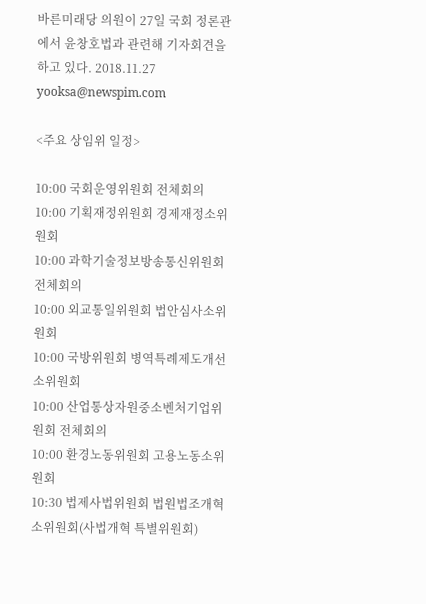바른미래당 의원이 27일 국회 정론관에서 윤창호법과 관련해 기자회견을 하고 있다. 2018.11.27 yooksa@newspim.com

<주요 상임위 일정>

10:00 국회운영위원회 전체회의
10:00 기획재정위원회 경제재정소위원회
10:00 과학기술정보방송통신위원회 전체회의
10:00 외교통일위원회 법안심사소위원회
10:00 국방위원회 병역특례제도개선 소위원회
10:00 산업통상자원중소벤처기업위원회 전체회의
10:00 환경노동위원회 고용노동소위원회
10:30 법제사법위원회 법원법조개혁소위원회(사법개혁 특별위원회)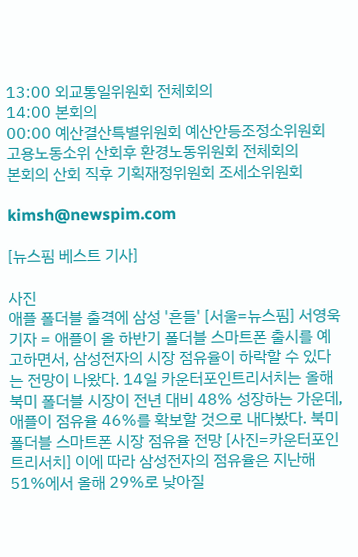13:00 외교통일위원회 전체회의
14:00 본회의
00:00 예산결산특별위원회 예산안등조정소위원회
고용노동소위 산회후 환경노동위원회 전체회의
본회의 산회 직후 기획재정위원회 조세소위원회

kimsh@newspim.com

[뉴스핌 베스트 기사]

사진
애플 폴더블 출격에 삼성 '흔들' [서울=뉴스핌] 서영욱 기자 = 애플이 올 하반기 폴더블 스마트폰 출시를 예고하면서, 삼성전자의 시장 점유율이 하락할 수 있다는 전망이 나왔다. 14일 카운터포인트리서치는 올해 북미 폴더블 시장이 전년 대비 48% 성장하는 가운데, 애플이 점유율 46%를 확보할 것으로 내다봤다. 북미 폴더블 스마트폰 시장 점유율 전망 [사진=카운터포인트리서치] 이에 따라 삼성전자의 점유율은 지난해 51%에서 올해 29%로 낮아질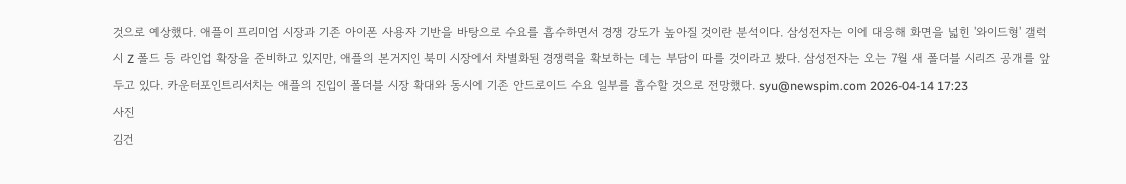것으로 예상했다. 애플이 프리미엄 시장과 기존 아이폰 사용자 기반을 바탕으로 수요를 흡수하면서 경쟁 강도가 높아질 것이란 분석이다. 삼성전자는 이에 대응해 화면을 넓힌 '와이드형' 갤럭시 Z 폴드 등 라인업 확장을 준비하고 있지만, 애플의 본거지인 북미 시장에서 차별화된 경쟁력을 확보하는 데는 부담이 따를 것이라고 봤다. 삼성전자는 오는 7월 새 폴더블 시리즈 공개를 앞두고 있다. 카운터포인트리서치는 애플의 진입이 폴더블 시장 확대와 동시에 기존 안드로이드 수요 일부를 흡수할 것으로 전망했다. syu@newspim.com 2026-04-14 17:23
사진
김건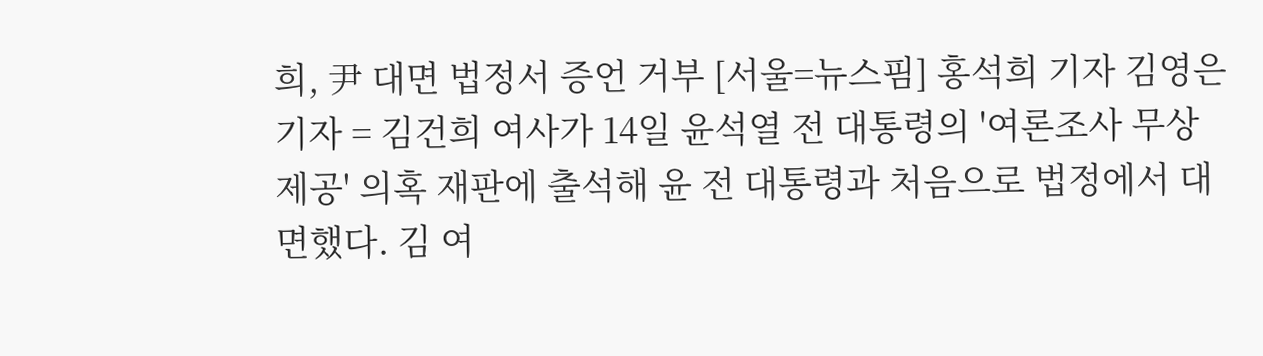희, 尹 대면 법정서 증언 거부 [서울=뉴스핌] 홍석희 기자 김영은 기자 = 김건희 여사가 14일 윤석열 전 대통령의 '여론조사 무상 제공' 의혹 재판에 출석해 윤 전 대통령과 처음으로 법정에서 대면했다. 김 여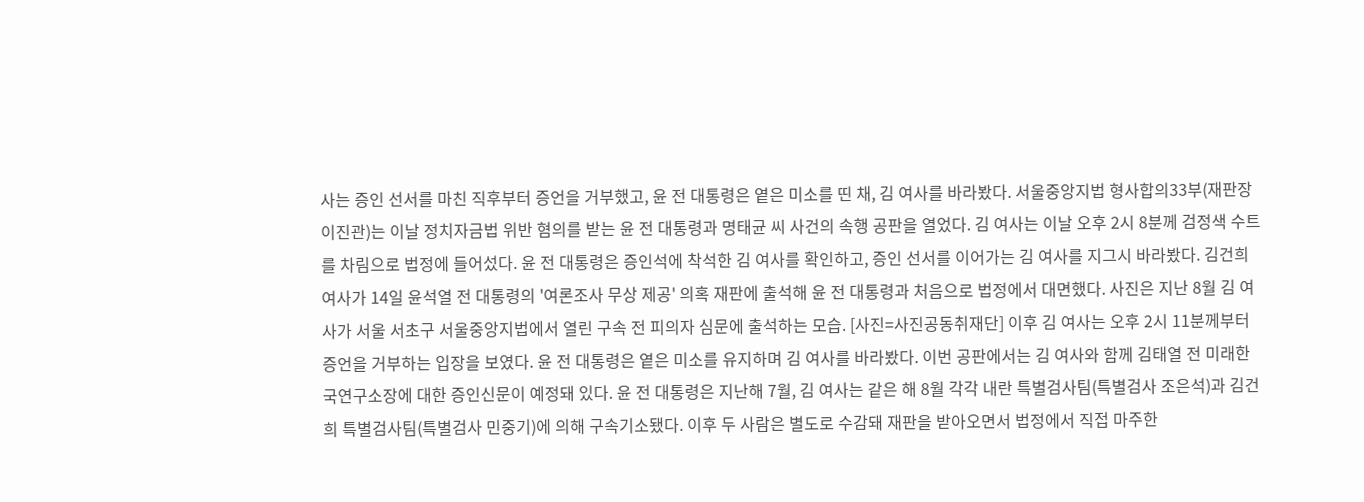사는 증인 선서를 마친 직후부터 증언을 거부했고, 윤 전 대통령은 옅은 미소를 띤 채, 김 여사를 바라봤다. 서울중앙지법 형사합의33부(재판장 이진관)는 이날 정치자금법 위반 혐의를 받는 윤 전 대통령과 명태균 씨 사건의 속행 공판을 열었다. 김 여사는 이날 오후 2시 8분께 검정색 수트를 차림으로 법정에 들어섰다. 윤 전 대통령은 증인석에 착석한 김 여사를 확인하고, 증인 선서를 이어가는 김 여사를 지그시 바라봤다. 김건희 여사가 14일 윤석열 전 대통령의 '여론조사 무상 제공' 의혹 재판에 출석해 윤 전 대통령과 처음으로 법정에서 대면했다. 사진은 지난 8월 김 여사가 서울 서초구 서울중앙지법에서 열린 구속 전 피의자 심문에 출석하는 모습. [사진=사진공동취재단] 이후 김 여사는 오후 2시 11분께부터 증언을 거부하는 입장을 보였다. 윤 전 대통령은 옅은 미소를 유지하며 김 여사를 바라봤다. 이번 공판에서는 김 여사와 함께 김태열 전 미래한국연구소장에 대한 증인신문이 예정돼 있다. 윤 전 대통령은 지난해 7월, 김 여사는 같은 해 8월 각각 내란 특별검사팀(특별검사 조은석)과 김건희 특별검사팀(특별검사 민중기)에 의해 구속기소됐다. 이후 두 사람은 별도로 수감돼 재판을 받아오면서 법정에서 직접 마주한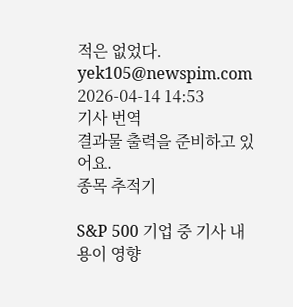적은 없었다. yek105@newspim.com   2026-04-14 14:53
기사 번역
결과물 출력을 준비하고 있어요.
종목 추적기

S&P 500 기업 중 기사 내용이 영향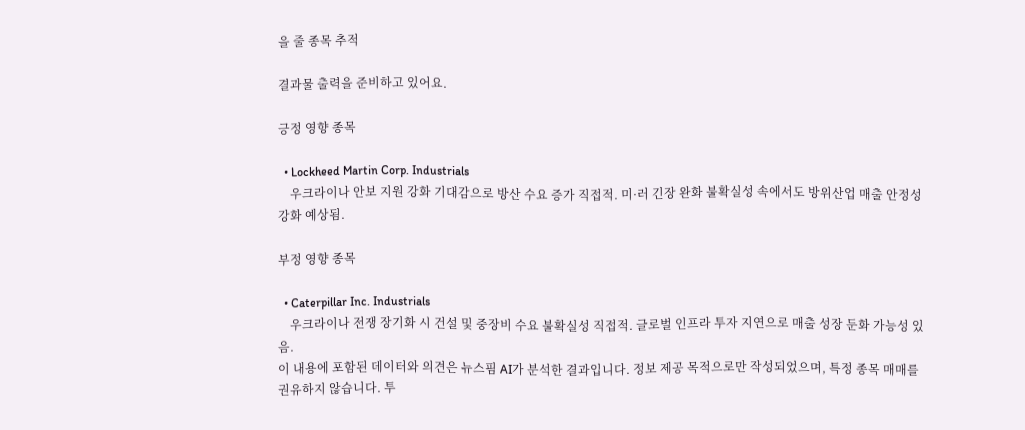을 줄 종목 추적

결과물 출력을 준비하고 있어요.

긍정 영향 종목

  • Lockheed Martin Corp. Industrials
    우크라이나 안보 지원 강화 기대감으로 방산 수요 증가 직접적. 미·러 긴장 완화 불확실성 속에서도 방위산업 매출 안정성 강화 예상됨.

부정 영향 종목

  • Caterpillar Inc. Industrials
    우크라이나 전쟁 장기화 시 건설 및 중장비 수요 불확실성 직접적. 글로벌 인프라 투자 지연으로 매출 성장 둔화 가능성 있음.
이 내용에 포함된 데이터와 의견은 뉴스핌 AI가 분석한 결과입니다. 정보 제공 목적으로만 작성되었으며, 특정 종목 매매를 권유하지 않습니다. 투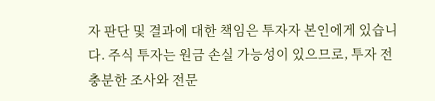자 판단 및 결과에 대한 책임은 투자자 본인에게 있습니다. 주식 투자는 원금 손실 가능성이 있으므로, 투자 전 충분한 조사와 전문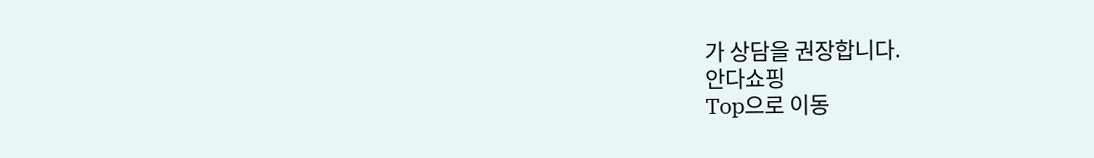가 상담을 권장합니다.
안다쇼핑
Top으로 이동